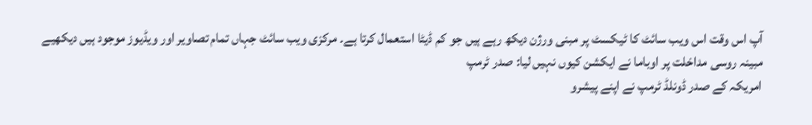آپ اس وقت اس ویب سائٹ کا ٹیکسٹ پر مبنی ورژن دیکھ رہے ہیں جو کم ڈیٹا استعمال کرتا ہے۔ مرکزی ویب سائٹ جہاں تمام تصاویر اور ویڈیوز موجود ہیں دیکھیے
مبینہ روسی مداخلت پر اوباما نے ایکشن کیوں نہیں لیا: صدر ٹرمپ
امریکہ کے صدر ڈونلڈ ٹرمپ نے اپنے پیشرو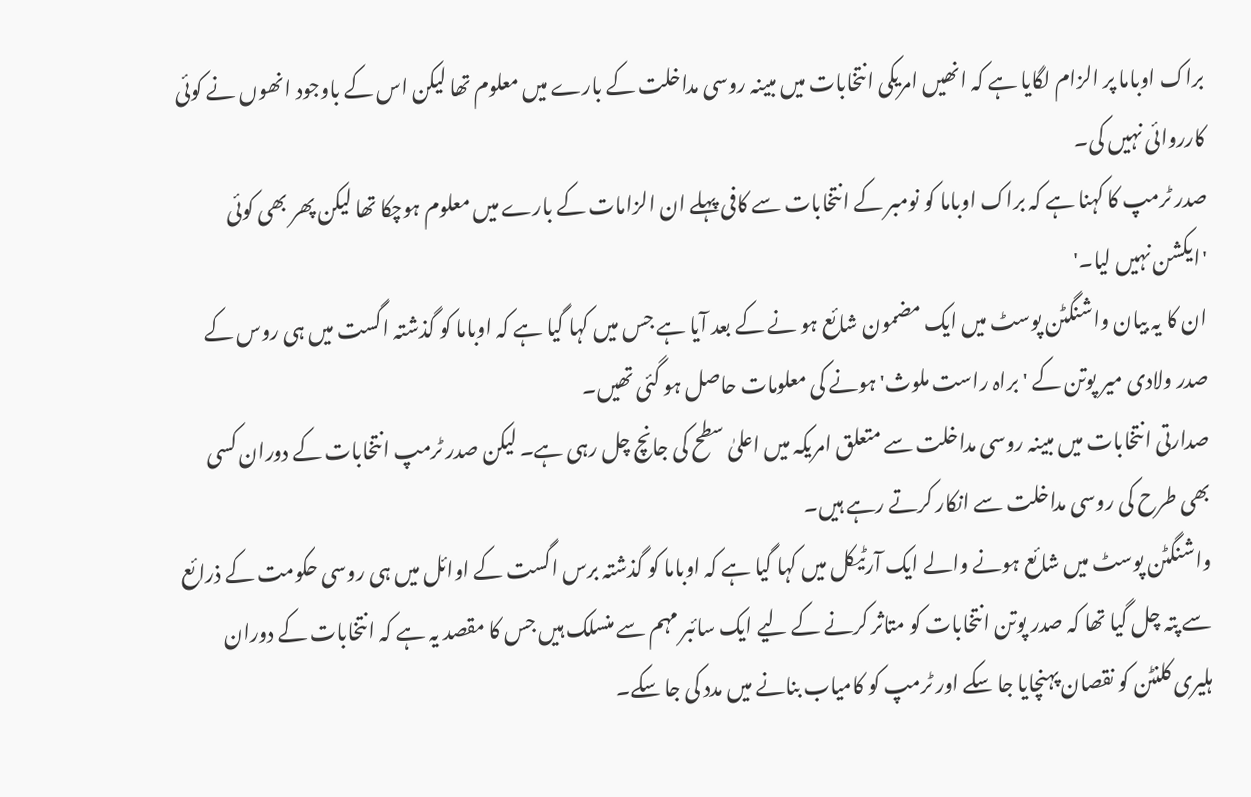براک اوباما پر الزام لگایا ہے کہ انھیں امریکی انتخابات میں مبینہ روسی مداخلت کے بارے میں معلوم تھا لیکن اس کے باوجود انھوں نے کوئی کارروائی نہیں کی۔
صدر ٹرمپ کا کہنا ہے کہ براک اوباما کو نومبر کے انتخابات سے کافی پہلے ان الزامات کے بارے میں معلوم ہوچکا تھا لیکن پھر بھی کوئی 'ایکشن نہیں لیا۔'
ان کا یہ بیان واشنگٹن پوسٹ میں ایک مضمون شائع ہو نے کے بعد آیا ہے جس میں کہا گیا ہے کہ اوباما کو گذشتہ اگست میں ہی روس کے صدر ولادی میر پوتن کے 'براہ راست ملوث' ہونے کی معلومات حاصل ہو گئی تھیں۔
صدارتی انتخابات میں مبینہ روسی مداخلت سے متعلق امریکہ میں اعلیٰ سطح کی جانچ چل رہی ہے۔ لیکن صدر ٹرمپ انتخابات کے دوران کسی بھی طرح کی روسی مداخلت سے انکار کرتے رہے ہیں۔
واشنگٹن پوسٹ میں شائع ہونے والے ایک آرٹیکل میں کہا گیا ہے کہ اوباما کو گذشتہ برس اگست کے اوائل میں ہی روسی حکومت کے ذرائع سے پتہ چل گیا تھا کہ صدر پوتن انتخابات کو متاثر کرنے کے لیے ایک سائبر مہم سے منسلک ہیں جس کا مقصد یہ ہے کہ انتخابات کے دوران ہلیری کلنٹن کو نقصان پہنچایا جا سکے اور ٹرمپ کو کامیاب بنانے میں مدد کی جا سکے۔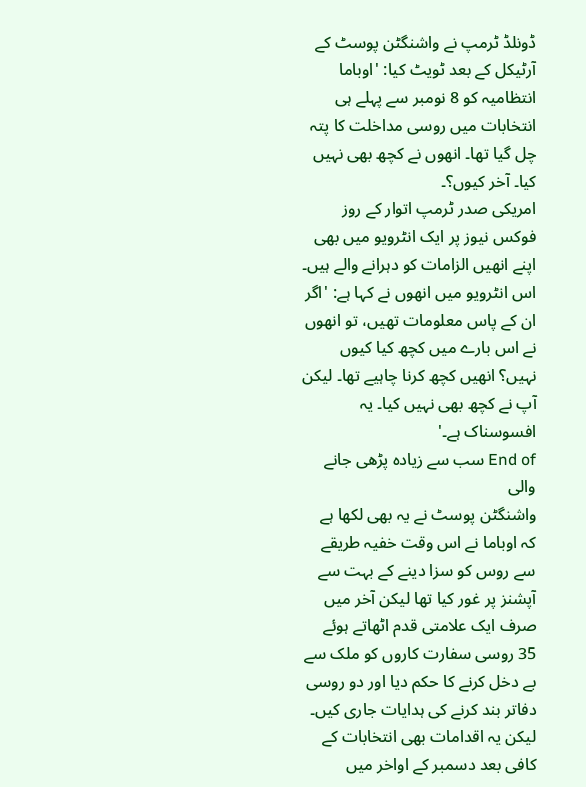ڈونلڈ ٹرمپ نے واشنگٹن پوسٹ کے آرٹیکل کے بعد ٹویٹ کیا: 'اوباما انتظامیہ کو 8 نومبر سے پہلے ہی انتخابات میں روسی مداخلت کا پتہ چل گیا تھا۔ انھوں نے کچھ بھی نہیں کیا۔ آخر کیوں؟۔
امریکی صدر ٹرمپ اتوار کے روز فوکس نیوز پر ایک انٹرویو میں بھی اپنے انھیں الزامات کو دہرانے والے ہیں۔
اس انٹرویو میں انھوں نے کہا ہے: 'اگر ان کے پاس معلومات تھیں، تو انھوں نے اس بارے میں کچھ کیا کیوں نہیں؟ انھیں کچھ کرنا چاہیے تھا۔ لیکن آپ نے کچھ بھی نہیں کیا۔ یہ افسوسناک ہے۔'
End of سب سے زیادہ پڑھی جانے والی
واشنگٹن پوسٹ نے یہ بھی لکھا ہے کہ اوباما نے اس وقت خفیہ طریقے سے روس کو سزا دینے کے بہت سے آپشنز پر غور کیا تھا لیکن آخر میں صرف ایک علامتی قدم اٹھاتے ہوئے 35 روسی سفارت کاروں کو ملک سے بے دخل کرنے کا حکم دیا اور دو روسی دفاتر بند کرنے کی ہدایات جاری کیں۔
لیکن یہ اقدامات بھی انتخابات کے کافی بعد دسمبر کے اواخر میں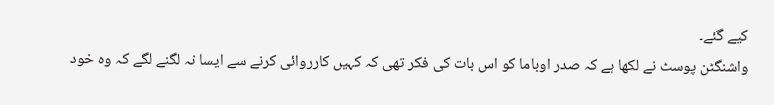کیے گئے۔
واشنگٹن پوسٹ نے لکھا ہے کہ صدر اوباما کو اس بات کی فکر تھی کہ کہیں کارروائی کرنے سے ایسا نہ لگنے لگے کہ وہ خود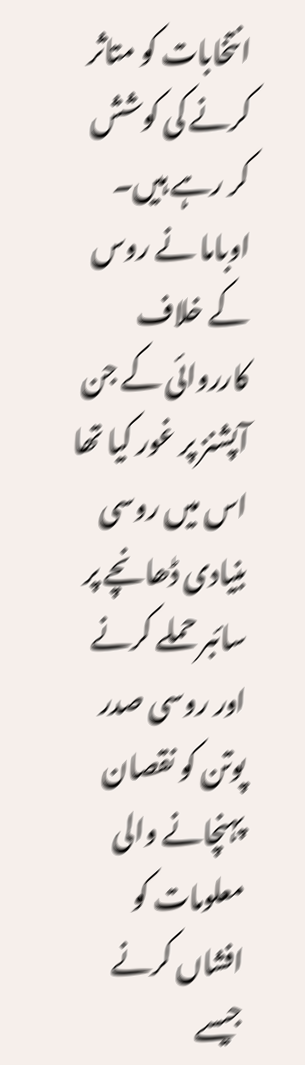انتخابات کو متاثر کرنے کی کوشش کر رہے ہیں۔
اوباما نے روس کے خلاف کارروائی کے جن آپشنز پر غور کیا تھا اس میں روسی بنیادی ڈھانچے پر سائبر حملے کرنے اور روسی صدر پوتن کو نقصان پہنچانے والی معلومات کو افشاں کرنے جیسے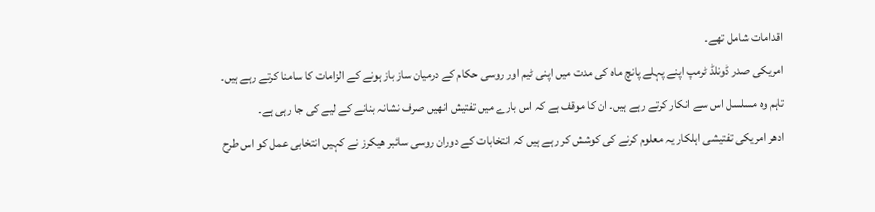اقدامات شامل تھے۔
امریکی صدر ڈونلڈ ٹرمپ اپنے پہلے پانچ ماہ کی مدت میں اپنی ٹیم اور روسی حکام کے درمیان ساز باز ہونے کے الزامات کا سامنا کرتے رہے ہیں۔
تاہم وہ مسلسل اس سے انکار کرتے رہے ہیں۔ ان کا موقف ہے کہ اس بارے میں تفتیش انھیں صرف نشانہ بنانے کے لیے کی جا رہی ہے۔
ادھر امریکی تفتیشی اہلکار یہ معلوم کرنے کی کوشش کر رہے ہیں کہ انتخابات کے دوران روسی سائبر هیكرز نے کہیں انتخابی عمل کو اس طرح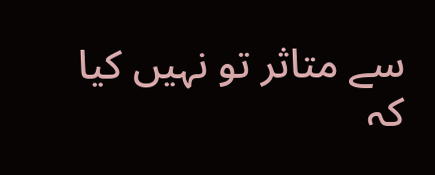سے متاثر تو نہیں کیا کہ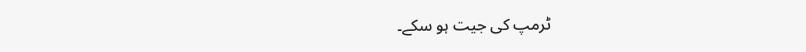ٹرمپ کی جیت ہو سکے۔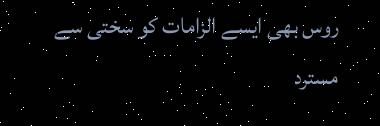روس بھی ایسے الزامات کو سختی سے مسترد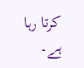کرتا رہا ہے۔